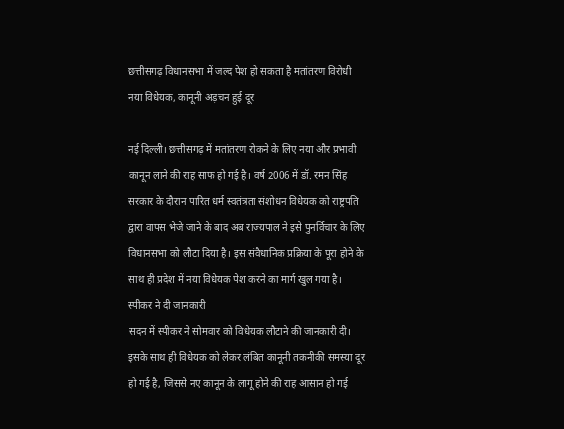छत्तीसगढ़ विधानसभा में जल्द पेश हो सकता है मतांतरण विरोधी नया विधेयक, कानूनी अड़चन हुई दूर

नई दिल्ली। छत्तीसगढ़ में मतांतरण रोकने के लिए नया और प्रभावी कानून लाने की राह साफ हो गई है। वर्ष 2006 में डॉ. रमन सिंह सरकार के दौरान पारित धर्म स्वतंत्रता संशोधन विधेयक को राष्ट्रपति द्वारा वापस भेजे जाने के बाद अब राज्यपाल ने इसे पुनर्विचार के लिए विधानसभा को लौटा दिया है। इस संवैधानिक प्रक्रिया के पूरा होने के साथ ही प्रदेश में नया विधेयक पेश करने का मार्ग खुल गया है।
स्पीकर ने दी जानकारी
सदन में स्पीकर ने सोमवार को विधेयक लौटाने की जानकारी दी। इसके साथ ही विधेयक को लेकर लंबित कानूनी तकनीकी समस्या दूर हो गई है, जिससे नए कानून के लागू होने की राह आसान हो गई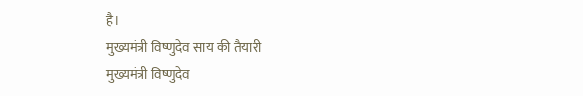है।
मुख्यमंत्री विष्णुदेव साय की तैयारी
मुख्यमंत्री विष्णुदेव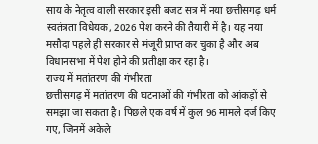साय के नेतृत्व वाली सरकार इसी बजट सत्र में नया छत्तीसगढ़ धर्म स्वतंत्रता विधेयक, 2026 पेश करने की तैयारी में है। यह नया मसौदा पहले ही सरकार से मंजूरी प्राप्त कर चुका है और अब विधानसभा में पेश होने की प्रतीक्षा कर रहा है।
राज्य में मतांतरण की गंभीरता
छत्तीसगढ़ में मतांतरण की घटनाओं की गंभीरता को आंकड़ों से समझा जा सकता है। पिछले एक वर्ष में कुल 96 मामले दर्ज किए गए, जिनमें अकेले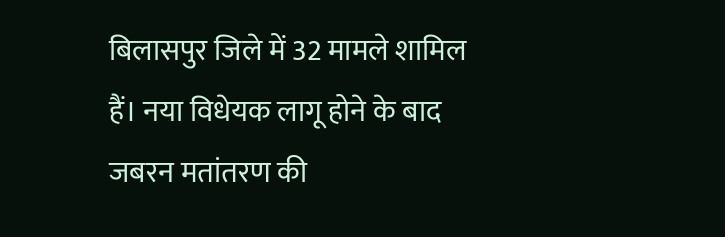बिलासपुर जिले में 32 मामले शामिल हैं। नया विधेयक लागू होने के बाद जबरन मतांतरण की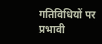गतिविधियों पर प्रभावी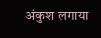अंकुश लगाया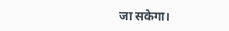जा सकेगा।